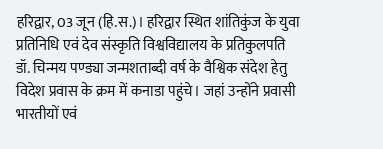हरिद्वार, 03 जून (हि.स.)। हरिद्वार स्थित शांतिकुंज के युवा प्रतिनिधि एवं देव संस्कृति विश्वविद्यालय के प्रतिकुलपति डॉ. चिन्मय पण्ड्या जन्मशताब्दी वर्ष के वैश्विक संदेश हेतु विदेश प्रवास के क्रम में कनाडा पहुंचे। जहां उन्होंने प्रवासी भारतीयों एवं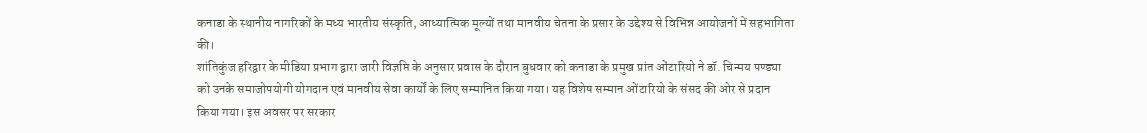कनाडा के स्थानीय नागरिकों के मध्य भारतीय संस्कृति, आध्यात्मिक मूल्यों तथा मानवीय चेतना के प्रसार के उद्देश्य से विभिन्न आयोजनों में सहभागिता की।
शांतिकुंज हरिद्वार के मीडिया प्रभाग द्वारा जारी विज्ञप्ति के अनुसार प्रवास के दौरान बुधवार को कनाडा के प्रमुख प्रांत ओंटारियो ने डॉ. चिन्मय पण्ड्या को उनके समाजोपयोगी योगदान एवं मानवीय सेवा कार्यों के लिए सम्मानित किया गया। यह विशेष सम्मान ओंटारियो के संसद की ओर से प्रदान किया गया। इस अवसर पर सरकार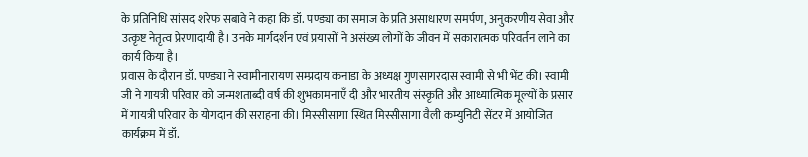के प्रतिनिधि सांसद शरेफ सबावे ने कहा कि डॉ. पण्ड्या का समाज के प्रति असाधारण समर्पण, अनुकरणीय सेवा और उत्कृष्ट नेतृत्व प्रेरणादायी है। उनके मार्गदर्शन एवं प्रयासों ने असंख्य लोगों के जीवन में सकारात्मक परिवर्तन लाने का कार्य किया है।
प्रवास के दौरान डॉ. पण्ड्या ने स्वामीनारायण सम्प्रदाय कनाडा के अध्यक्ष गुणसागरदास स्वामी से भी भेंट की। स्वामी जी ने गायत्री परिवार को जन्मशताब्दी वर्ष की शुभकामनाएँ दी और भारतीय संस्कृति और आध्यात्मिक मूल्यों के प्रसार में गायत्री परिवार के योगदान की सराहना की। मिस्सीसागा स्थित मिस्सीसागा वैली कम्युनिटी सेंटर में आयोजित कार्यक्रम में डॉ.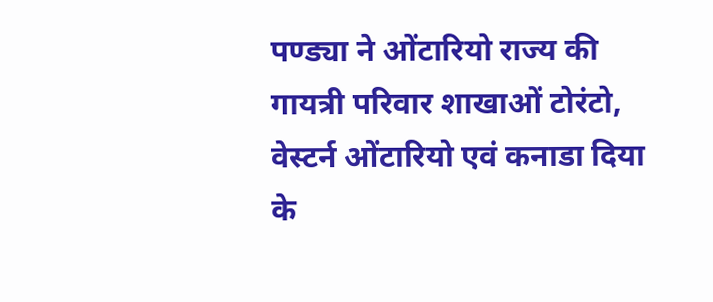पण्ड्या ने ओंटारियो राज्य की गायत्री परिवार शाखाओं टोरंटो, वेस्टर्न ओंटारियो एवं कनाडा दिया के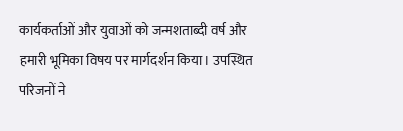कार्यकर्ताओं और युवाओं को जन्मशताब्दी वर्ष और हमारी भूमिका विषय पर मार्गदर्शन किया। उपस्थित परिजनों ने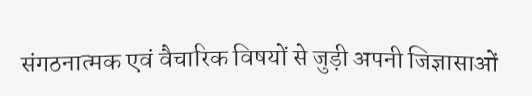संगठनात्मक एवं वैचारिक विषयों से जुड़ी अपनी जिज्ञासाओं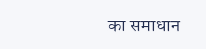का समाधान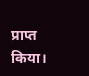प्राप्त किया।